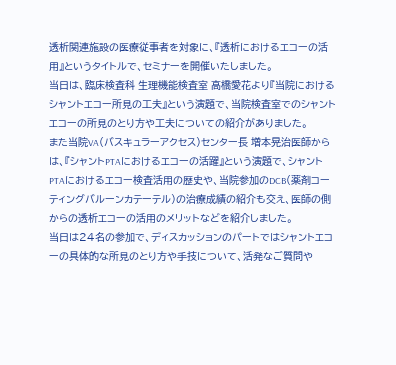透析関連施設の医療従事者を対象に、『透析におけるエコーの活用』というタイトルで、セミナーを開催いたしました。
当日は、臨床検査科 生理機能検査室 高橋愛花より『当院におけるシャントエコー所見の工夫』という演題で、当院検査室でのシャントエコーの所見のとり方や工夫についての紹介がありました。
また当院VA(バスキュラーアクセス)センター長 増本晃治医師からは、『シャントPTAにおけるエコーの活躍』という演題で、シャントPTAにおけるエコー検査活用の歴史や、当院参加のDCB(薬剤コーティングバルーンカテーテル)の治療成績の紹介も交え、医師の側からの透析エコーの活用のメリットなどを紹介しました。
当日は24名の参加で、ディスカッションのパートではシャントエコーの具体的な所見のとり方や手技について、活発なご質問や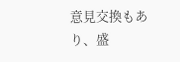意見交換もあり、盛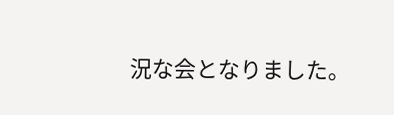況な会となりました。